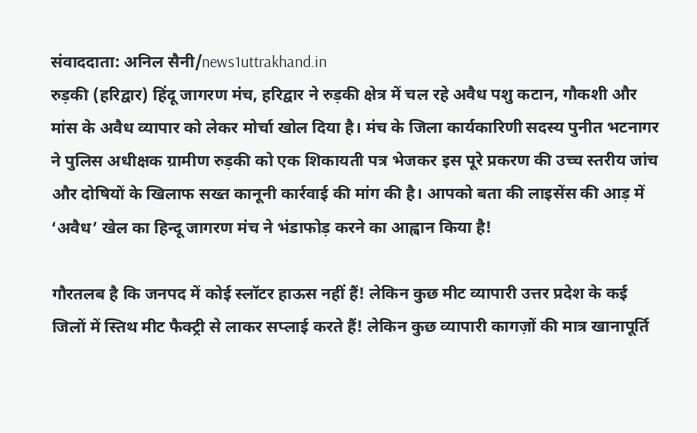संवाददाता: अनिल सैनी/news1uttrakhand.in
रुड़की (हरिद्वार) हिंदू जागरण मंच, हरिद्वार ने रुड़की क्षेत्र में चल रहे अवैध पशु कटान, गौकशी और मांस के अवैध व्यापार को लेकर मोर्चा खोल दिया है। मंच के जिला कार्यकारिणी सदस्य पुनीत भटनागर ने पुलिस अधीक्षक ग्रामीण रुड़की को एक शिकायती पत्र भेजकर इस पूरे प्रकरण की उच्च स्तरीय जांच और दोषियों के खिलाफ सख्त कानूनी कार्रवाई की मांग की है। आपको बता की लाइसेंस की आड़ में ‘अवैध’ खेल का हिन्दू जागरण मंच ने भंडाफोड़ करने का आह्वान किया है!

गौरतलब है कि जनपद में कोई स्लॉटर हाऊस नहीं हैं! लेकिन कुछ मीट व्यापारी उत्तर प्रदेश के कई जिलों में स्तिथ मीट फैक्ट्री से लाकर सप्लाई करते हैं! लेकिन कुछ व्यापारी कागज़ों की मात्र खानापूर्ति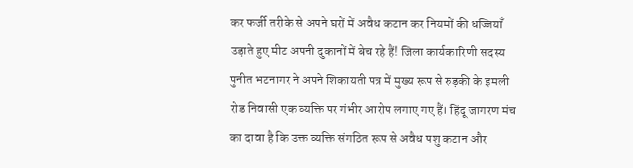कर फर्जी तरीके से अपने घरों में अवैध कटान कर नियमों की धज्जियाँ उड़ाते हुए मीट अपनी दुकानों में बेच रहे हैं! जिला कार्यकारिणी सदस्य पुनीत भटनागर ने अपने शिकायती पत्र में मुख्य रूप से रुड़की के इमली रोड निवासी एक व्यक्ति पर गंभीर आरोप लगाए गए हैं। हिंदू जागरण मंच का दावा है कि उक्त व्यक्ति संगठित रूप से अवैध पशु कटान और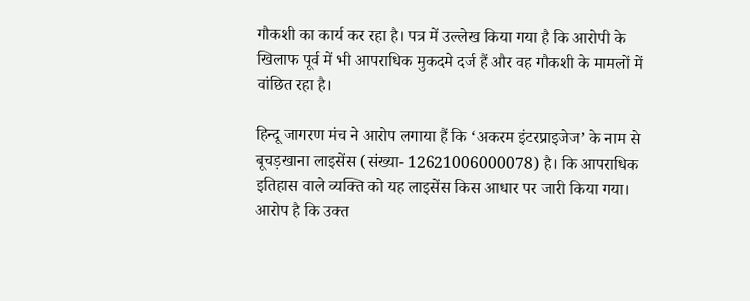गौकशी का कार्य कर रहा है। पत्र में उल्लेख किया गया है कि आरोपी के खिलाफ पूर्व में भी आपराधिक मुकदमे दर्ज हैं और वह गौकशी के मामलों में वांछित रहा है।

हिन्दू जागरण मंच ने आरोप लगाया हैं कि ‘अकरम इंटरप्राइजेज’ के नाम से बूचड़खाना लाइसेंस (संख्या- 12621006000078) है। कि आपराधिक इतिहास वाले व्यक्ति को यह लाइसेंस किस आधार पर जारी किया गया। आरोप है कि उक्त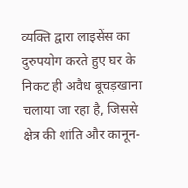व्यक्ति द्वारा लाइसेंस का दुरुपयोग करते हुए घर के निकट ही अवैध बूचड़खाना चलाया जा रहा है, जिससे क्षेत्र की शांति और कानून-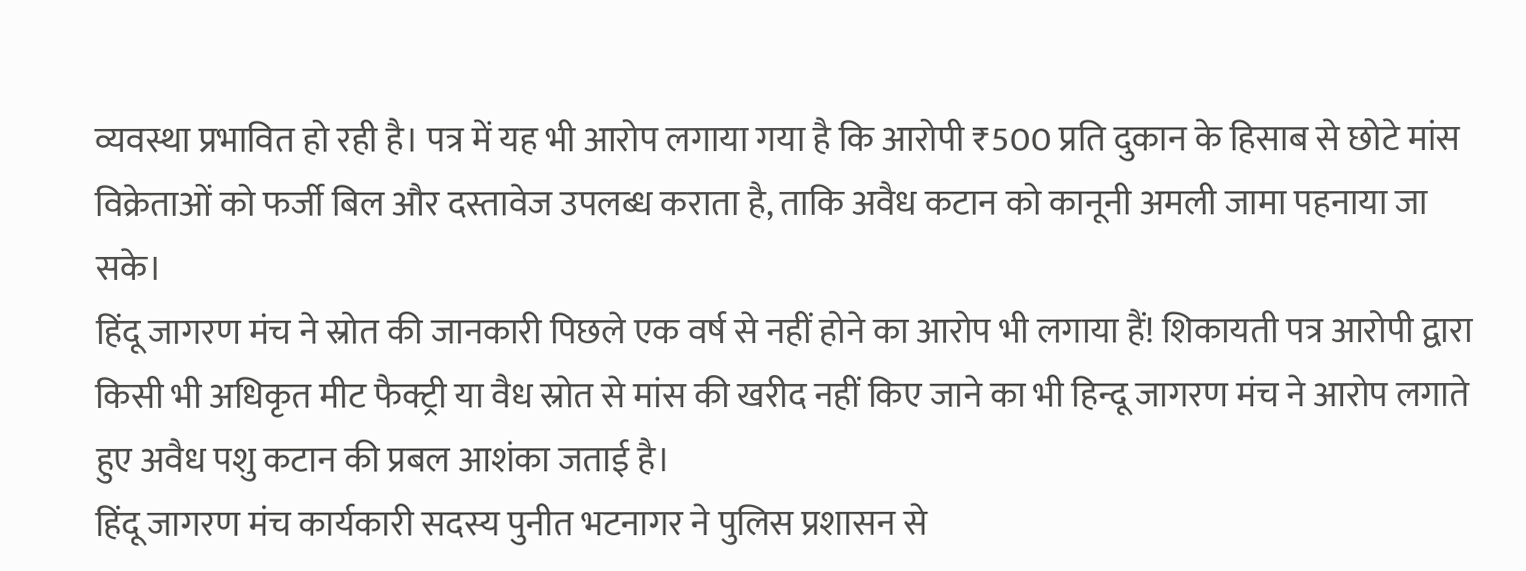व्यवस्था प्रभावित हो रही है। पत्र में यह भी आरोप लगाया गया है कि आरोपी ₹500 प्रति दुकान के हिसाब से छोटे मांस विक्रेताओं को फर्जी बिल और दस्तावेज उपलब्ध कराता है, ताकि अवैध कटान को कानूनी अमली जामा पहनाया जा सके।
हिंदू जागरण मंच ने स्रोत की जानकारी पिछले एक वर्ष से नहीं होने का आरोप भी लगाया हैं! शिकायती पत्र आरोपी द्वारा किसी भी अधिकृत मीट फैक्ट्री या वैध स्रोत से मांस की खरीद नहीं किए जाने का भी हिन्दू जागरण मंच ने आरोप लगाते हुए अवैध पशु कटान की प्रबल आशंका जताई है।
हिंदू जागरण मंच कार्यकारी सदस्य पुनीत भटनागर ने पुलिस प्रशासन से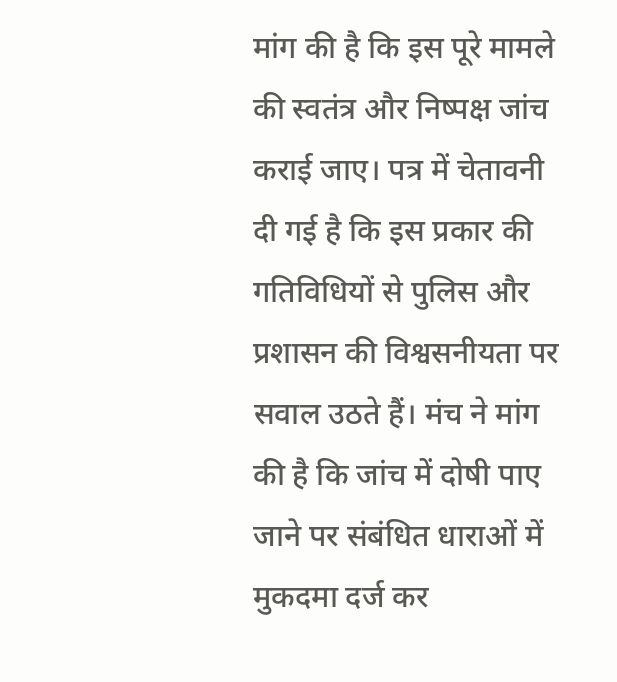मांग की है कि इस पूरे मामले की स्वतंत्र और निष्पक्ष जांच कराई जाए। पत्र में चेतावनी दी गई है कि इस प्रकार की गतिविधियों से पुलिस और प्रशासन की विश्वसनीयता पर सवाल उठते हैं। मंच ने मांग की है कि जांच में दोषी पाए जाने पर संबंधित धाराओं में मुकदमा दर्ज कर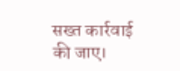सख्त कार्रवाई की जाए।